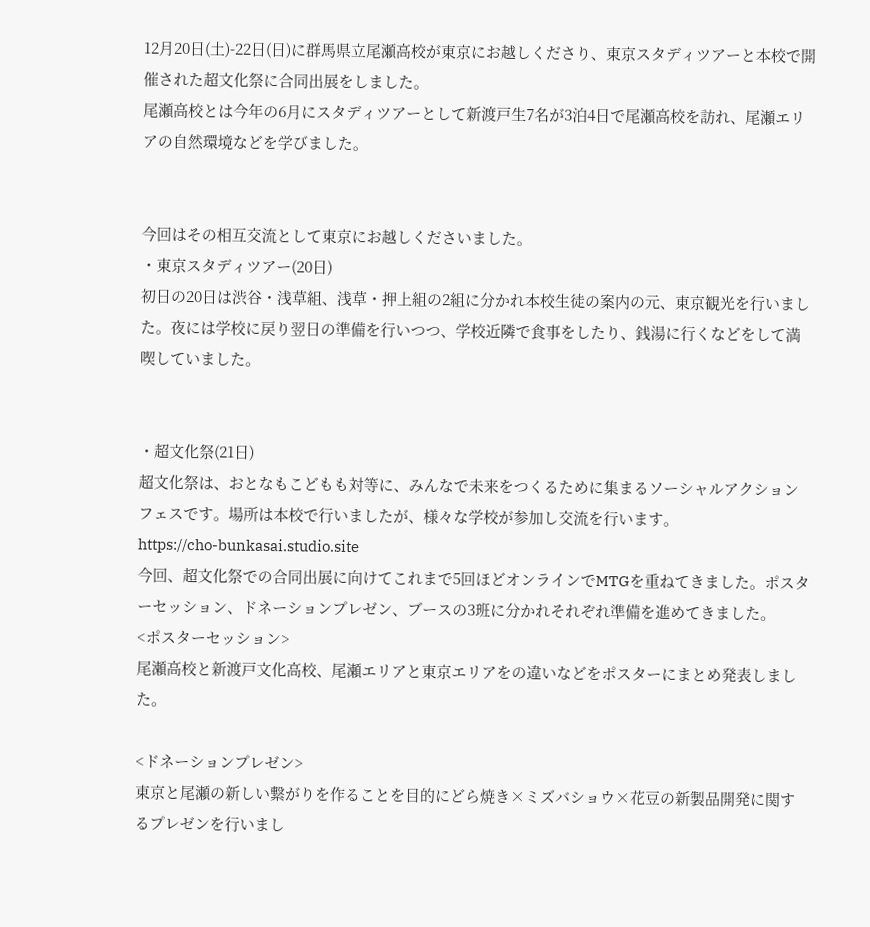12月20日(土)-22日(日)に群馬県立尾瀬高校が東京にお越しくださり、東京スタディツアーと本校で開催された超文化祭に合同出展をしました。
尾瀬高校とは今年の6月にスタディツアーとして新渡戸生7名が3泊4日で尾瀬高校を訪れ、尾瀬エリアの自然環境などを学びました。


今回はその相互交流として東京にお越しくださいました。
・東京スタディツアー(20日)
初日の20日は渋谷・浅草組、浅草・押上組の2組に分かれ本校生徒の案内の元、東京観光を行いました。夜には学校に戻り翌日の準備を行いつつ、学校近隣で食事をしたり、銭湯に行くなどをして満喫していました。


・超文化祭(21日)
超文化祭は、おとなもこどもも対等に、みんなで未来をつくるために集まるソーシャルアクションフェスです。場所は本校で行いましたが、様々な学校が参加し交流を行います。
https://cho-bunkasai.studio.site
今回、超文化祭での合同出展に向けてこれまで5回ほどオンラインでMTGを重ねてきました。ポスターセッション、ドネーションプレゼン、ブースの3班に分かれそれぞれ準備を進めてきました。
<ポスターセッション>
尾瀬高校と新渡戸文化高校、尾瀬エリアと東京エリアをの違いなどをポスターにまとめ発表しました。

<ドネーションプレゼン>
東京と尾瀬の新しい繋がりを作ることを目的にどら焼き×ミズバショウ×花豆の新製品開発に関するプレゼンを行いまし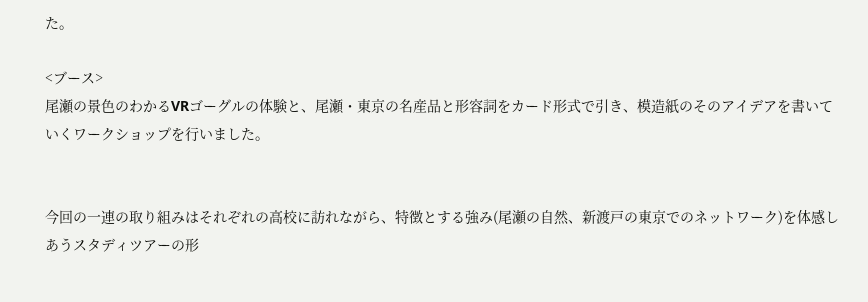た。

<ブース>
尾瀬の景色のわかるVRゴーグルの体験と、尾瀬・東京の名産品と形容詞をカード形式で引き、模造紙のそのアイデアを書いていくワークショップを行いました。


今回の一連の取り組みはそれぞれの高校に訪れながら、特徴とする強み(尾瀬の自然、新渡戸の東京でのネットワーク)を体感しあうスタディツアーの形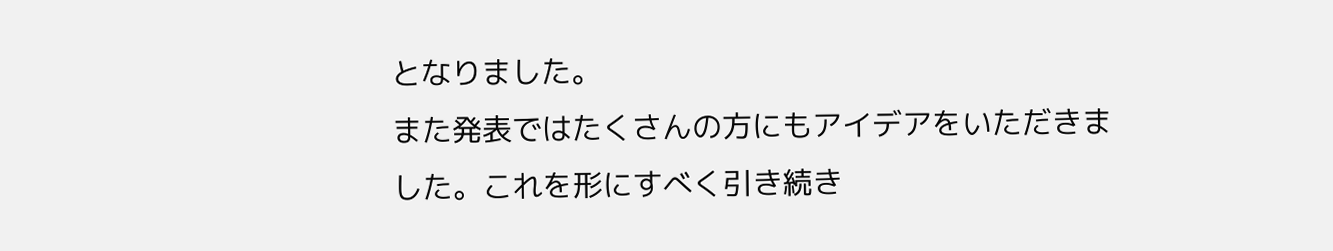となりました。
また発表ではたくさんの方にもアイデアをいただきました。これを形にすべく引き続き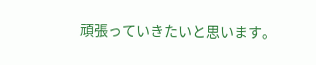頑張っていきたいと思います。